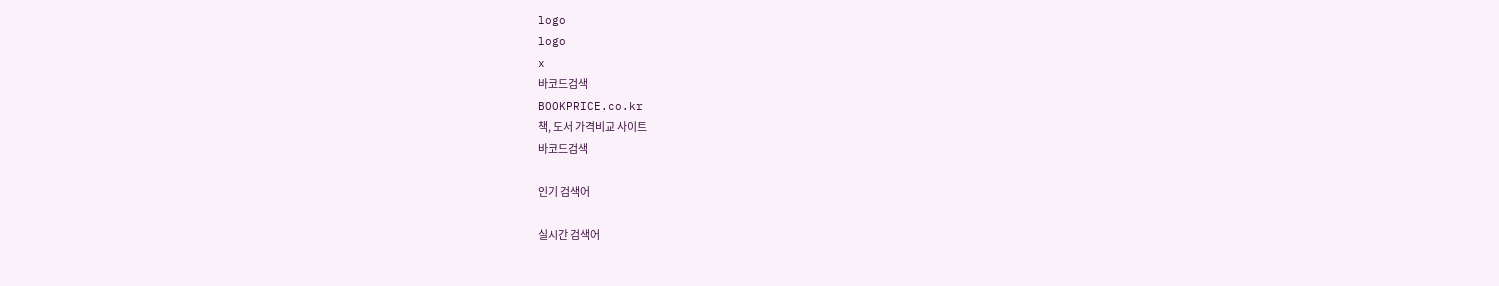logo
logo
x
바코드검색
BOOKPRICE.co.kr
책, 도서 가격비교 사이트
바코드검색

인기 검색어

실시간 검색어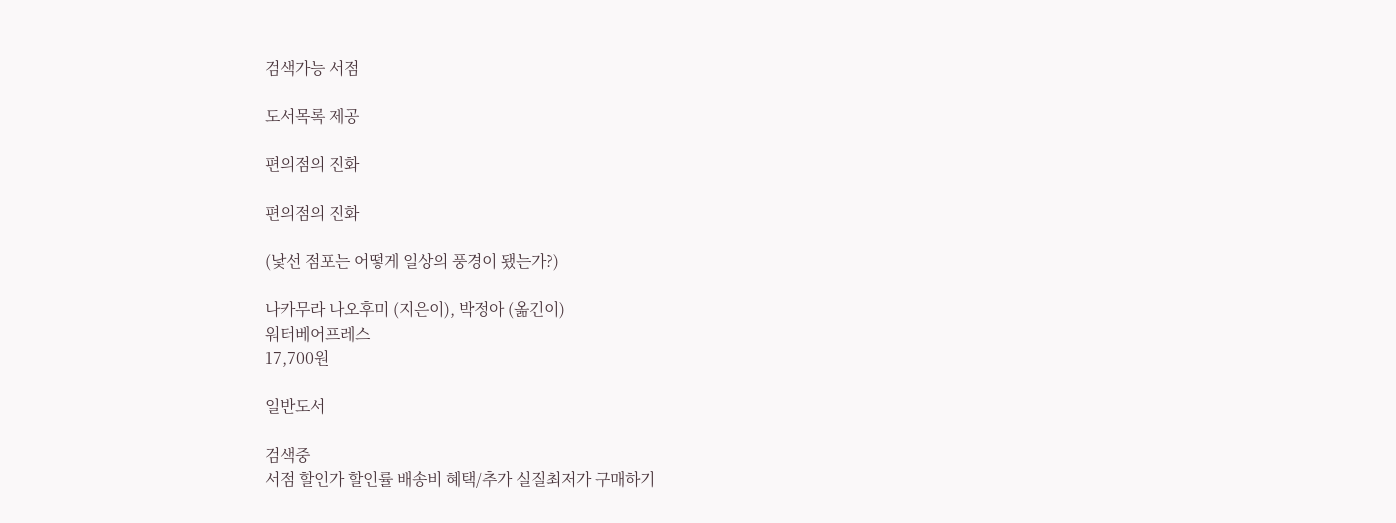검색가능 서점

도서목록 제공

편의점의 진화

편의점의 진화

(낯선 점포는 어떻게 일상의 풍경이 됐는가?)

나카무라 나오후미 (지은이), 박정아 (옮긴이)
워터베어프레스
17,700원

일반도서

검색중
서점 할인가 할인률 배송비 혜택/추가 실질최저가 구매하기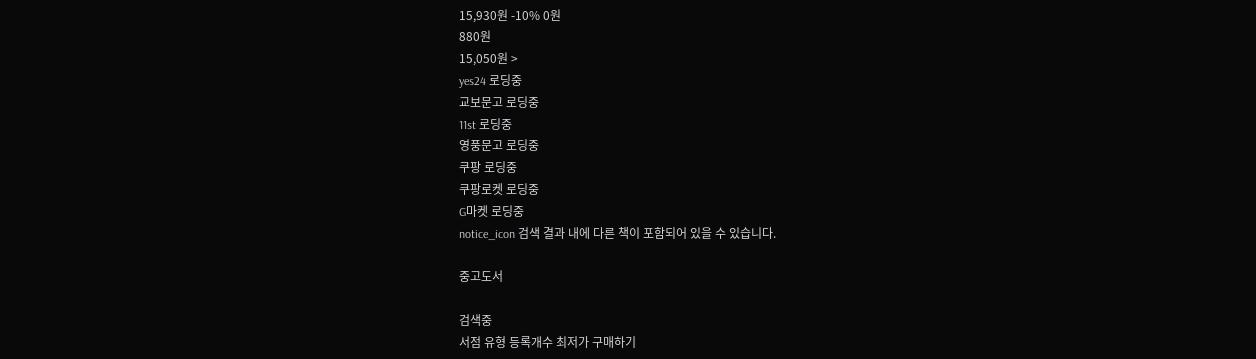15,930원 -10% 0원
880원
15,050원 >
yes24 로딩중
교보문고 로딩중
11st 로딩중
영풍문고 로딩중
쿠팡 로딩중
쿠팡로켓 로딩중
G마켓 로딩중
notice_icon 검색 결과 내에 다른 책이 포함되어 있을 수 있습니다.

중고도서

검색중
서점 유형 등록개수 최저가 구매하기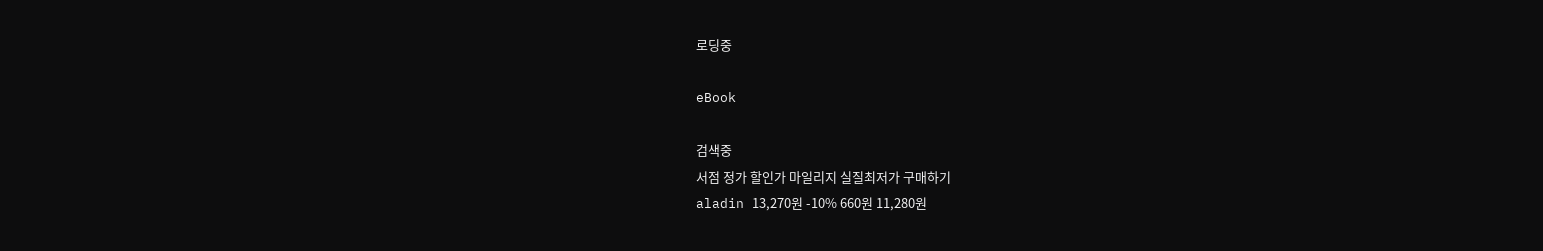로딩중

eBook

검색중
서점 정가 할인가 마일리지 실질최저가 구매하기
aladin 13,270원 -10% 660원 11,280원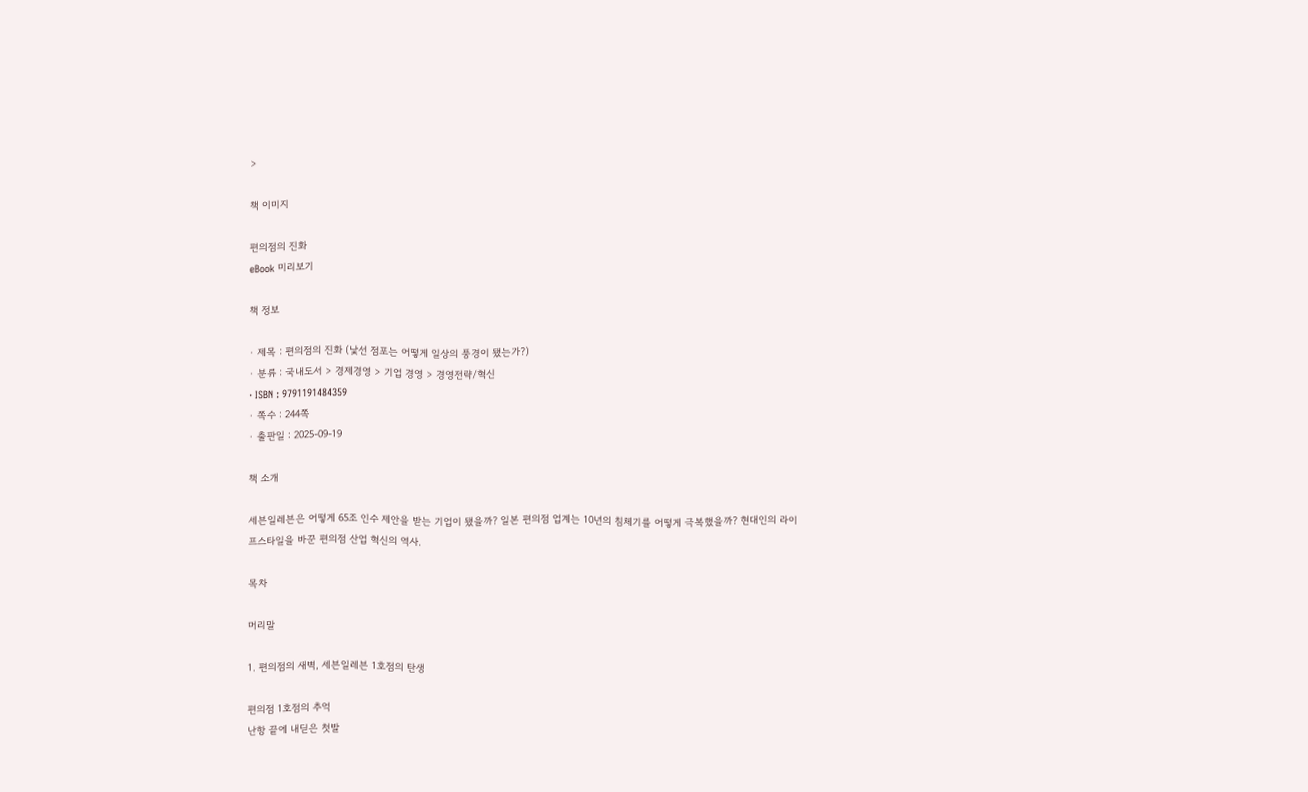>

책 이미지

편의점의 진화
eBook 미리보기

책 정보

· 제목 : 편의점의 진화 (낯선 점포는 어떻게 일상의 풍경이 됐는가?)
· 분류 : 국내도서 > 경제경영 > 기업 경영 > 경영전략/혁신
· ISBN : 9791191484359
· 쪽수 : 244쪽
· 출판일 : 2025-09-19

책 소개

세븐일레븐은 어떻게 65조 인수 제안을 받는 기업이 됐을까? 일본 편의점 업계는 10년의 침체기를 어떻게 극복했을까? 현대인의 라이프스타일을 바꾼 편의점 산업 혁신의 역사.

목차

머리말

1. 편의점의 새벽, 세븐일레븐 1호점의 탄생

편의점 1호점의 추억
난항 끝에 내딛은 첫발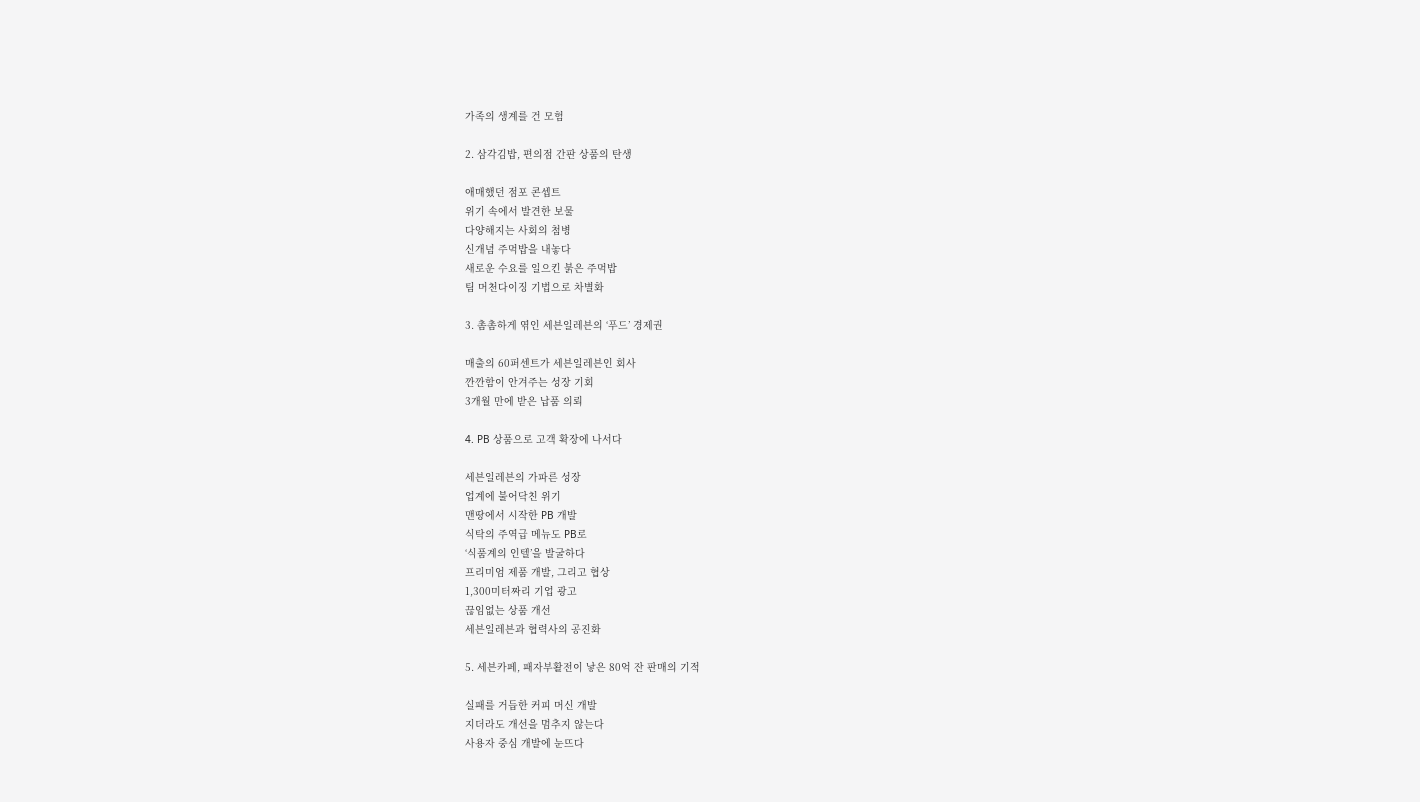가족의 생계를 건 모험

2. 삼각김밥, 편의점 간판 상품의 탄생

애매했던 점포 콘셉트
위기 속에서 발견한 보물
다양해지는 사회의 첨병
신개념 주먹밥을 내놓다
새로운 수요를 일으킨 붉은 주먹밥
팀 머천다이징 기법으로 차별화

3. 촘촘하게 엮인 세븐일레븐의 ‘푸드’ 경제권

매출의 60퍼센트가 세븐일레븐인 회사
깐깐함이 안겨주는 성장 기회
3개월 만에 받은 납품 의뢰

4. PB 상품으로 고객 확장에 나서다

세븐일레븐의 가파른 성장
업계에 불어닥친 위기
맨땅에서 시작한 PB 개발
식탁의 주역급 메뉴도 PB로
‘식품계의 인텔’을 발굴하다
프리미엄 제품 개발, 그리고 협상
1,300미터짜리 기업 광고
끊임없는 상품 개선
세븐일레븐과 협력사의 공진화

5. 세븐카페, 패자부활전이 낳은 80억 잔 판매의 기적

실패를 거듭한 커피 머신 개발
지더라도 개선을 멈추지 않는다
사용자 중심 개발에 눈뜨다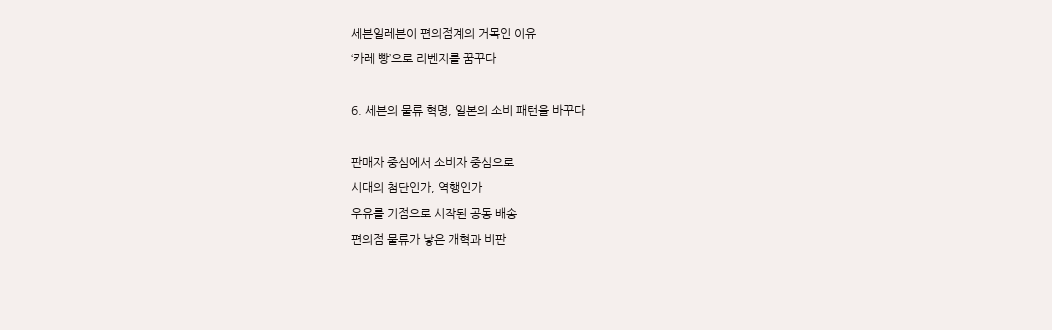세븐일레븐이 편의점계의 거목인 이유
‘카레 빵’으로 리벤지를 꿈꾸다

6. 세븐의 물류 혁명, 일본의 소비 패턴을 바꾸다

판매자 중심에서 소비자 중심으로
시대의 첨단인가, 역행인가
우유를 기점으로 시작된 공동 배송
편의점 물류가 낳은 개혁과 비판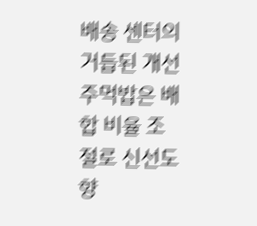배송 센터의 거듭된 개선
주먹밥은 배합 비율 조절로 신선도 향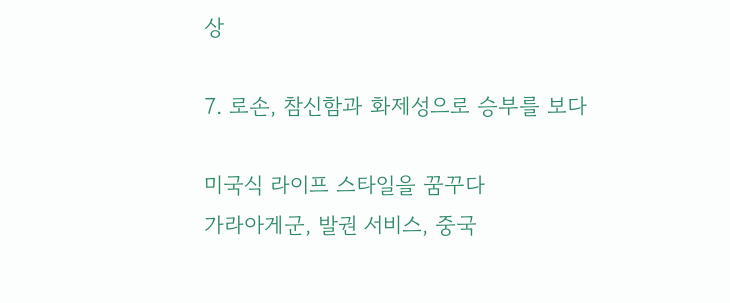상

7. 로손, 참신함과 화제성으로 승부를 보다

미국식 라이프 스타일을 꿈꾸다
가라아게군, 발권 서비스, 중국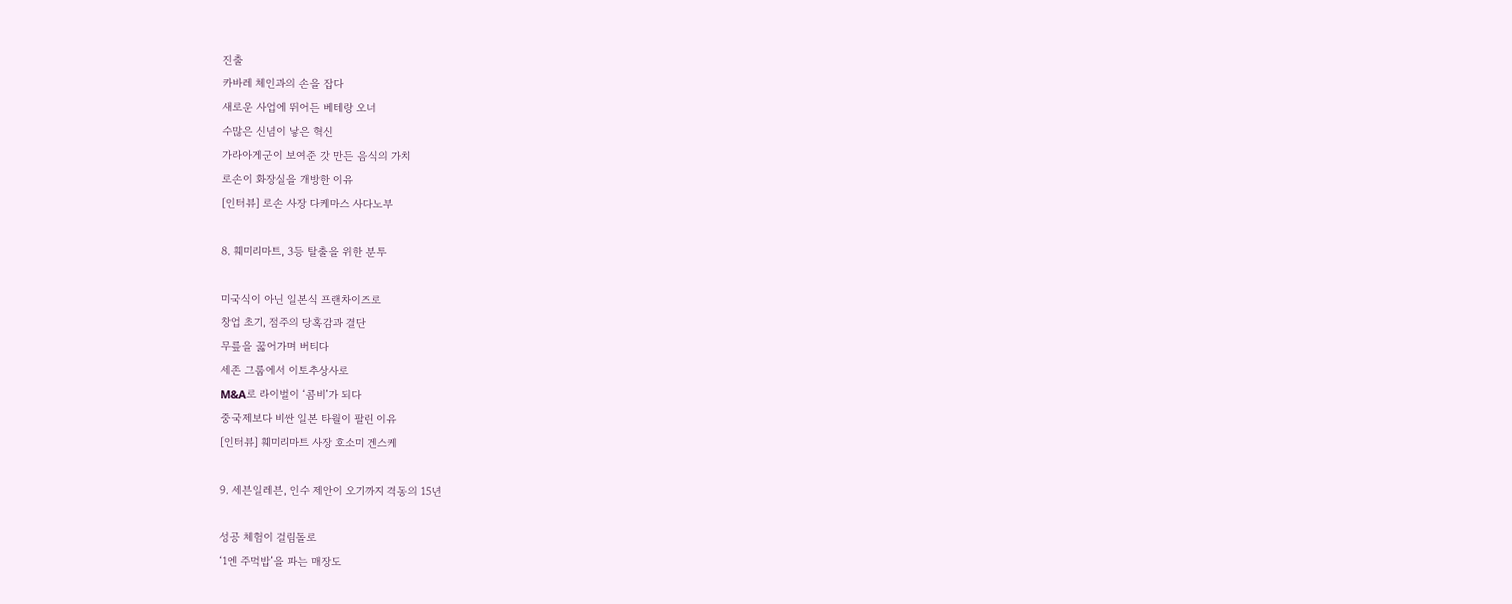진출
카바레 체인과의 손을 잡다
새로운 사업에 뛰어든 베테랑 오너
수많은 신념이 낳은 혁신
가라아게군이 보여준 갓 만든 음식의 가치
로손이 화장실을 개방한 이유
[인터뷰] 로손 사장 다케마스 사다노부

8. 훼미리마트, 3등 탈출을 위한 분투

미국식이 아닌 일본식 프랜차이즈로
창업 초기, 점주의 당혹감과 결단
무릎을 꿇어가며 버티다
세존 그룹에서 이토추상사로
M&A로 라이벌이 ‘콤비’가 되다
중국제보다 비싼 일본 타월이 팔린 이유
[인터뷰] 훼미리마트 사장 호소미 겐스케

9. 세븐일레븐, 인수 제안이 오기까지 격동의 15년

성공 체험이 걸림돌로
‘1엔 주먹밥’을 파는 매장도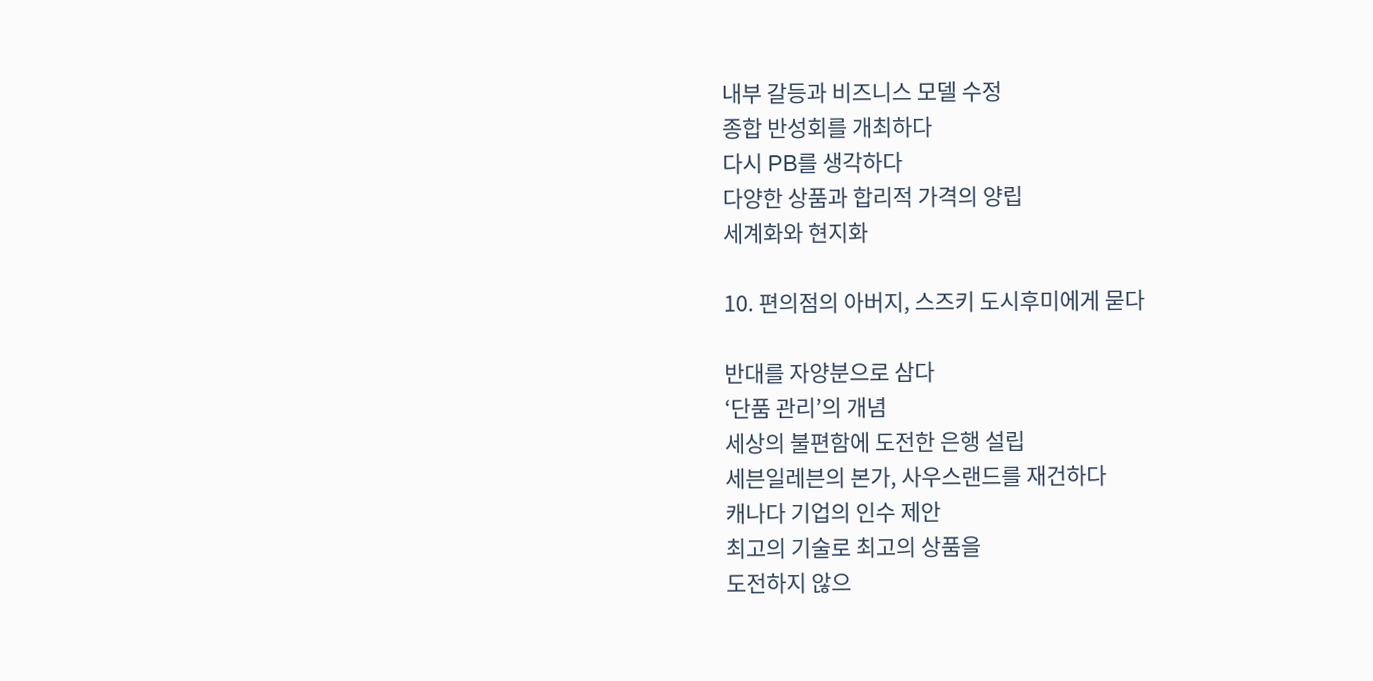내부 갈등과 비즈니스 모델 수정
종합 반성회를 개최하다
다시 PB를 생각하다
다양한 상품과 합리적 가격의 양립
세계화와 현지화

10. 편의점의 아버지, 스즈키 도시후미에게 묻다

반대를 자양분으로 삼다
‘단품 관리’의 개념
세상의 불편함에 도전한 은행 설립
세븐일레븐의 본가, 사우스랜드를 재건하다
캐나다 기업의 인수 제안
최고의 기술로 최고의 상품을
도전하지 않으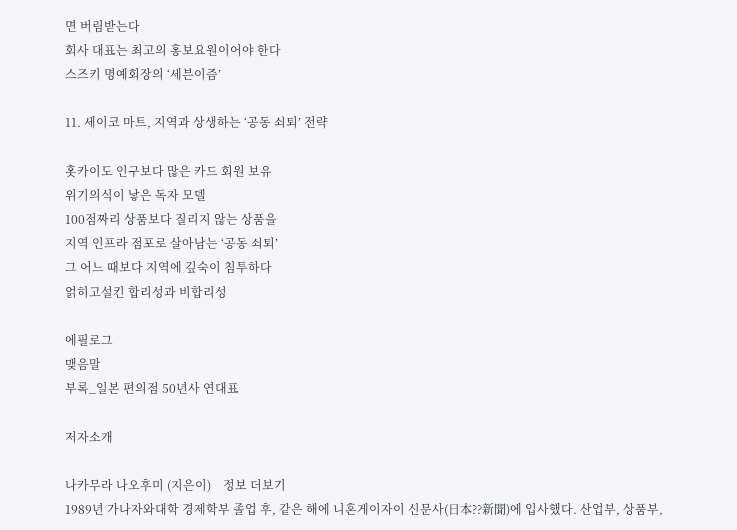면 버림받는다
회사 대표는 최고의 홍보요원이어야 한다
스즈키 명예회장의 ‘세븐이즘’

11. 세이코 마트, 지역과 상생하는 ‘공동 쇠퇴’ 전략

홋카이도 인구보다 많은 카드 회원 보유
위기의식이 낳은 독자 모델
100점짜리 상품보다 질리지 않는 상품을
지역 인프라 점포로 살아남는 ‘공동 쇠퇴’
그 어느 때보다 지역에 깊숙이 침투하다
얽히고설킨 합리성과 비합리성

에필로그
맺음말
부록_일본 편의점 50년사 연대표

저자소개

나카무라 나오후미 (지은이)    정보 더보기
1989년 가나자와대학 경제학부 졸업 후, 같은 해에 니혼게이자이 신문사(日本??新聞)에 입사했다. 산업부, 상품부,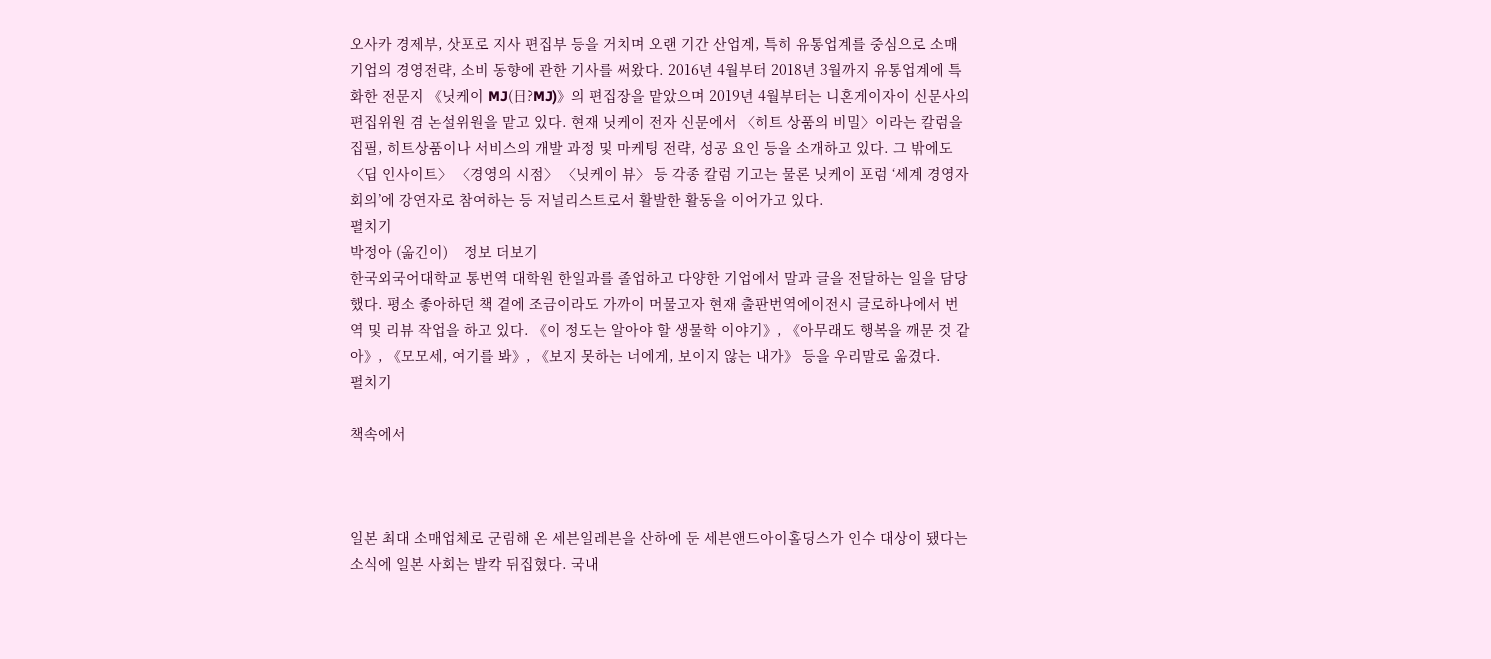오사카 경제부, 삿포로 지사 편집부 등을 거치며 오랜 기간 산업계, 특히 유통업계를 중심으로 소매 기업의 경영전략, 소비 동향에 관한 기사를 써왔다. 2016년 4월부터 2018년 3월까지 유통업계에 특화한 전문지 《닛케이 MJ(日?MJ)》의 편집장을 맡았으며 2019년 4월부터는 니혼게이자이 신문사의 편집위원 겸 논설위원을 맡고 있다. 현재 닛케이 전자 신문에서 〈히트 상품의 비밀〉이라는 칼럼을 집필, 히트상품이나 서비스의 개발 과정 및 마케팅 전략, 성공 요인 등을 소개하고 있다. 그 밖에도 〈딥 인사이트〉 〈경영의 시점〉 〈닛케이 뷰〉 등 각종 칼럼 기고는 물론 닛케이 포럼 ‘세계 경영자 회의’에 강연자로 참여하는 등 저널리스트로서 활발한 활동을 이어가고 있다.
펼치기
박정아 (옮긴이)    정보 더보기
한국외국어대학교 통번역 대학원 한일과를 졸업하고 다양한 기업에서 말과 글을 전달하는 일을 담당했다. 평소 좋아하던 책 곁에 조금이라도 가까이 머물고자 현재 출판번역에이전시 글로하나에서 번역 및 리뷰 작업을 하고 있다. 《이 정도는 알아야 할 생물학 이야기》, 《아무래도 행복을 깨문 것 같아》, 《모모세, 여기를 봐》, 《보지 못하는 너에게, 보이지 않는 내가》 등을 우리말로 옮겼다.
펼치기

책속에서



일본 최대 소매업체로 군림해 온 세븐일레븐을 산하에 둔 세븐앤드아이홀딩스가 인수 대상이 됐다는 소식에 일본 사회는 발칵 뒤집혔다. 국내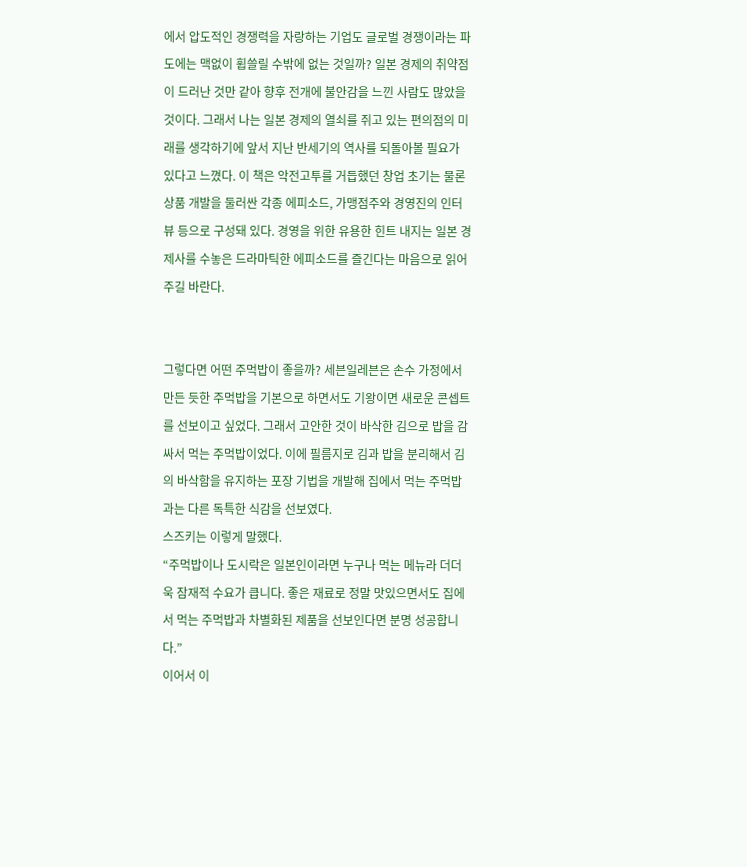에서 압도적인 경쟁력을 자랑하는 기업도 글로벌 경쟁이라는 파도에는 맥없이 휩쓸릴 수밖에 없는 것일까? 일본 경제의 취약점이 드러난 것만 같아 향후 전개에 불안감을 느낀 사람도 많았을 것이다. 그래서 나는 일본 경제의 열쇠를 쥐고 있는 편의점의 미래를 생각하기에 앞서 지난 반세기의 역사를 되돌아볼 필요가 있다고 느꼈다. 이 책은 악전고투를 거듭했던 창업 초기는 물론 상품 개발을 둘러싼 각종 에피소드, 가맹점주와 경영진의 인터뷰 등으로 구성돼 있다. 경영을 위한 유용한 힌트 내지는 일본 경제사를 수놓은 드라마틱한 에피소드를 즐긴다는 마음으로 읽어주길 바란다.


그렇다면 어떤 주먹밥이 좋을까? 세븐일레븐은 손수 가정에서 만든 듯한 주먹밥을 기본으로 하면서도 기왕이면 새로운 콘셉트를 선보이고 싶었다. 그래서 고안한 것이 바삭한 김으로 밥을 감싸서 먹는 주먹밥이었다. 이에 필름지로 김과 밥을 분리해서 김의 바삭함을 유지하는 포장 기법을 개발해 집에서 먹는 주먹밥과는 다른 독특한 식감을 선보였다.
스즈키는 이렇게 말했다.
“주먹밥이나 도시락은 일본인이라면 누구나 먹는 메뉴라 더더욱 잠재적 수요가 큽니다. 좋은 재료로 정말 맛있으면서도 집에서 먹는 주먹밥과 차별화된 제품을 선보인다면 분명 성공합니다.”
이어서 이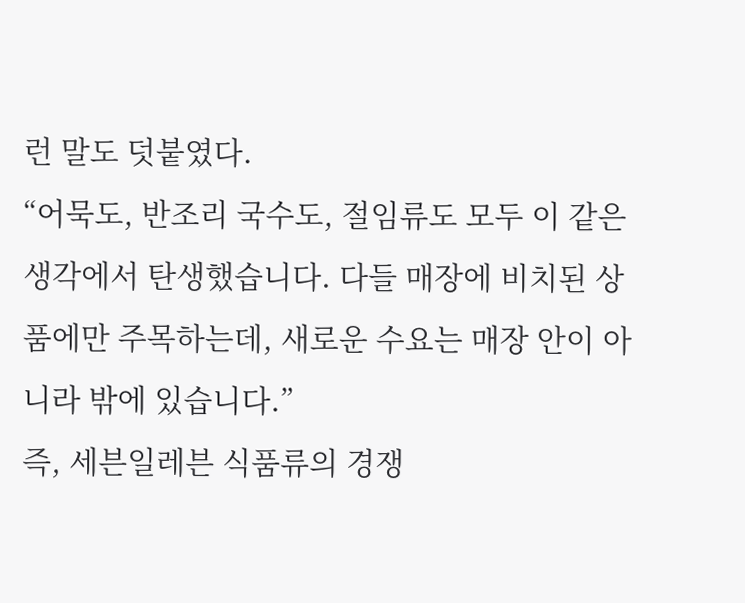런 말도 덧붙였다.
“어묵도, 반조리 국수도, 절임류도 모두 이 같은 생각에서 탄생했습니다. 다들 매장에 비치된 상품에만 주목하는데, 새로운 수요는 매장 안이 아니라 밖에 있습니다.”
즉, 세븐일레븐 식품류의 경쟁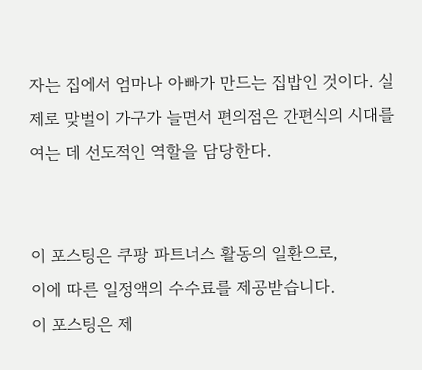자는 집에서 엄마나 아빠가 만드는 집밥인 것이다. 실제로 맞벌이 가구가 늘면서 편의점은 간편식의 시대를 여는 데 선도적인 역할을 담당한다.


이 포스팅은 쿠팡 파트너스 활동의 일환으로,
이에 따른 일정액의 수수료를 제공받습니다.
이 포스팅은 제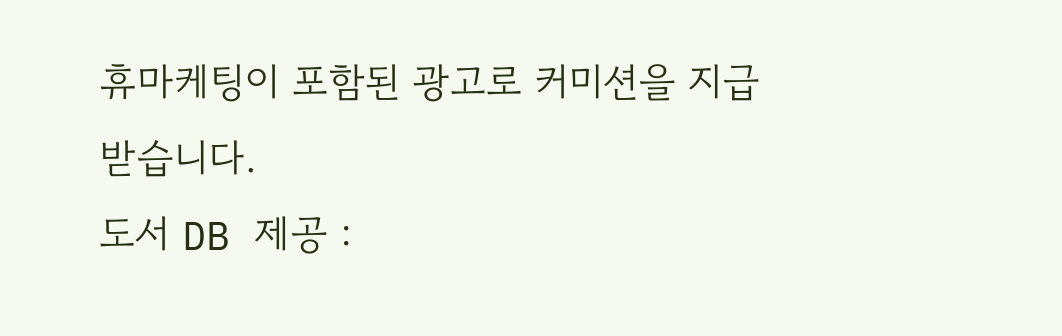휴마케팅이 포함된 광고로 커미션을 지급 받습니다.
도서 DB 제공 :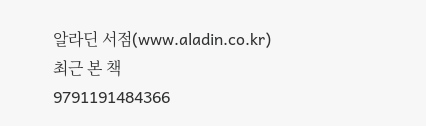알라딘 서점(www.aladin.co.kr)
최근 본 책
9791191484366